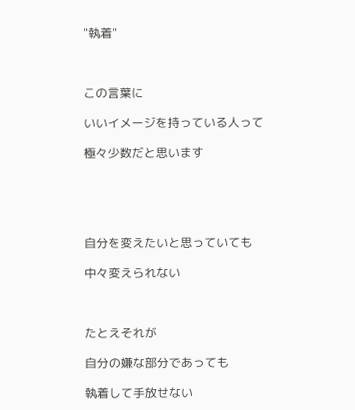"執着"



この言葉に

いいイメージを持っている人って

極々少数だと思います





自分を変えたいと思っていても

中々変えられない



たとえそれが

自分の嫌な部分であっても

執着して手放せない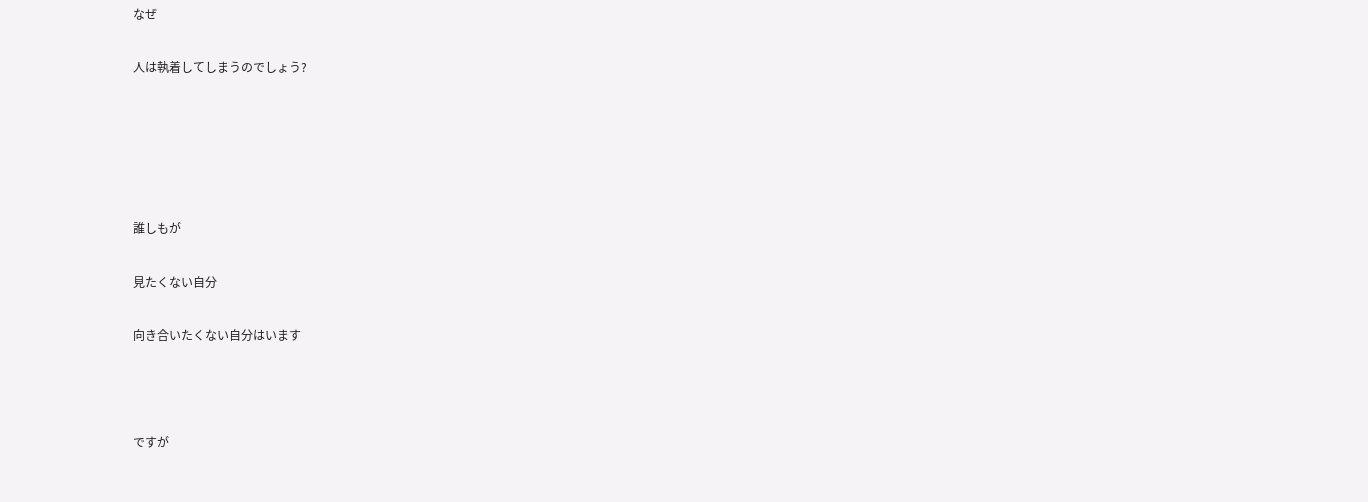なぜ

人は執着してしまうのでしょう?





誰しもが

見たくない自分

向き合いたくない自分はいます



ですが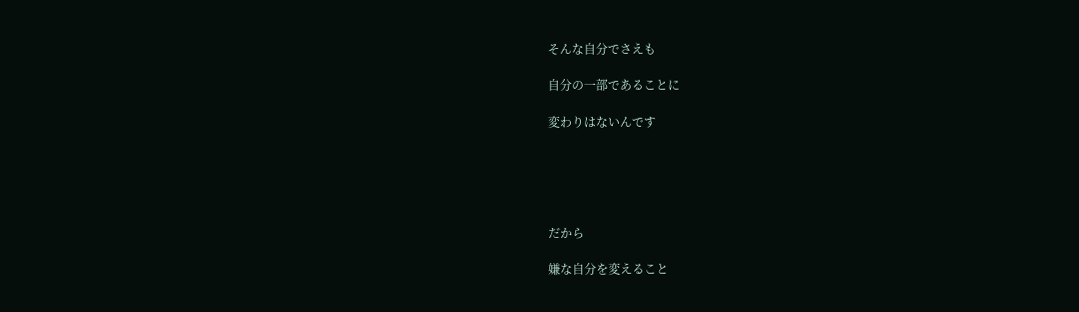そんな自分でさえも

自分の一部であることに

変わりはないんです





だから

嫌な自分を変えること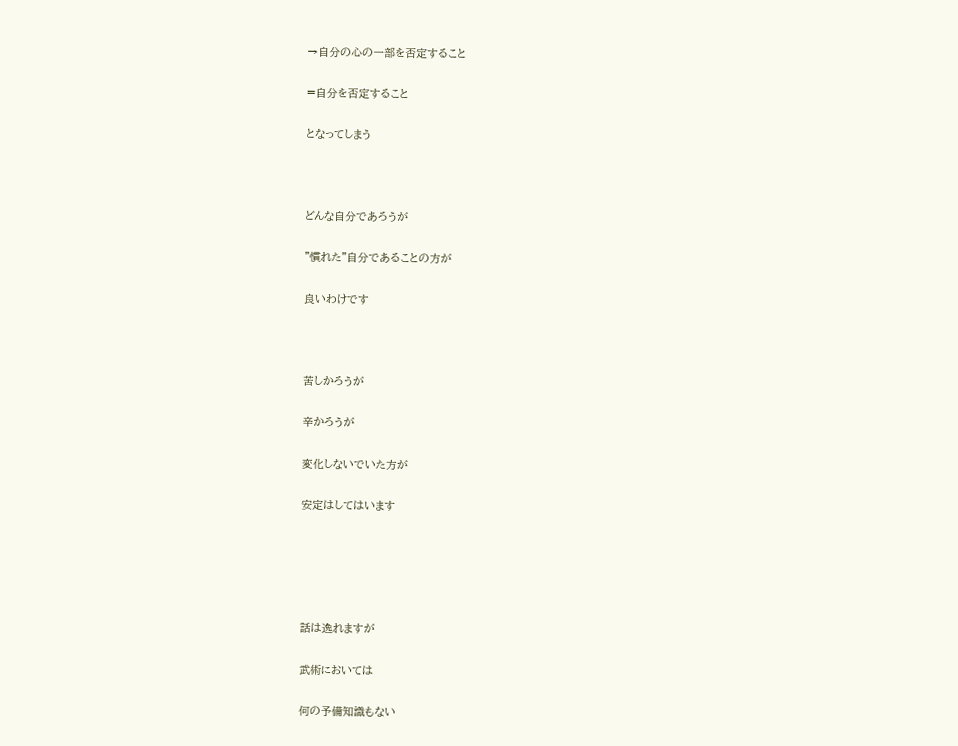→自分の心の一部を否定すること

=自分を否定すること

となってしまう



どんな自分であろうが

"慣れた"自分であることの方が

良いわけです



苦しかろうが

辛かろうが

変化しないでいた方が

安定はしてはいます





話は逸れますが

武術においては

何の予備知識もない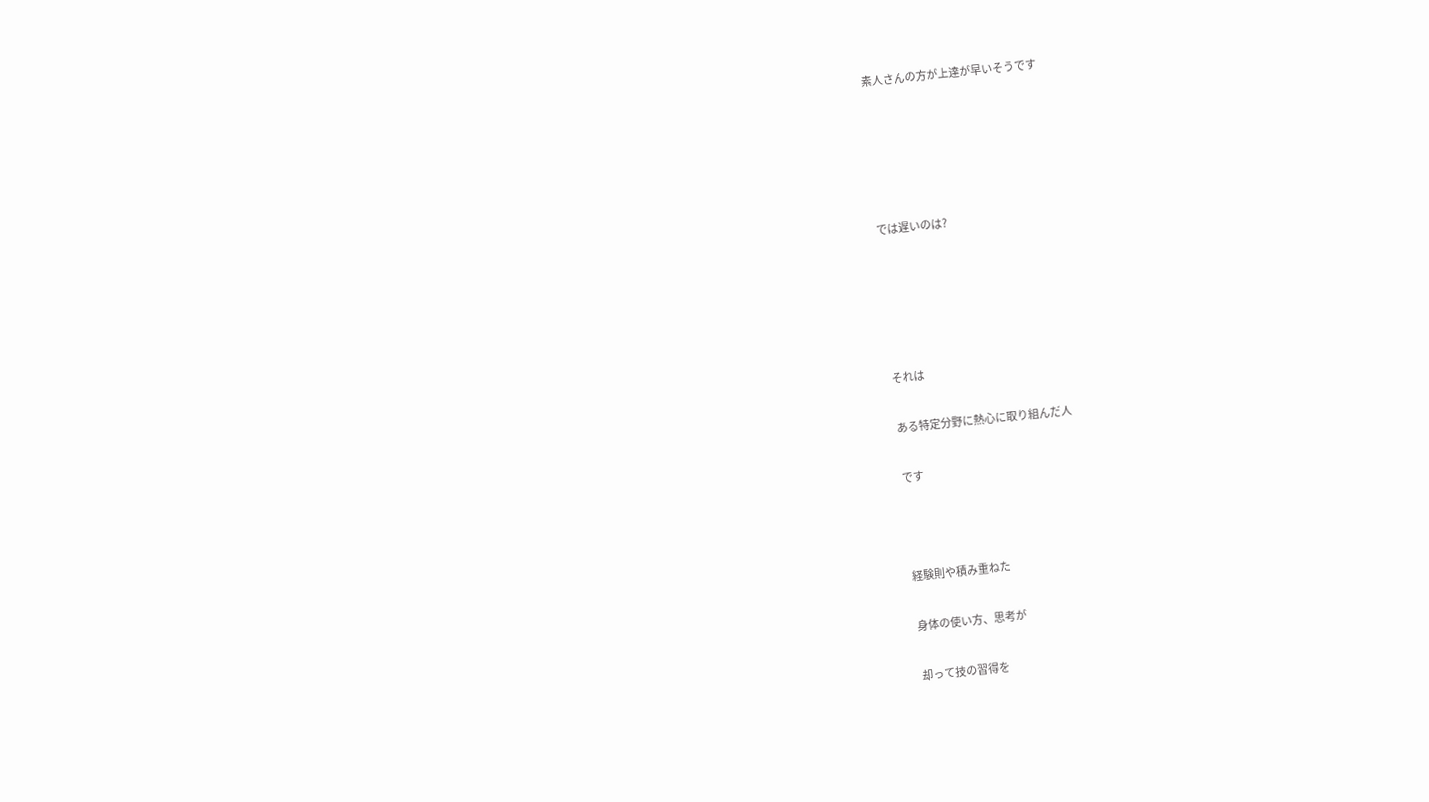素人さんの方が上達が早いそうです





では遅いのは?





それは

ある特定分野に熱心に取り組んだ人

です



経験則や積み重ねた

身体の使い方、思考が

却って技の習得を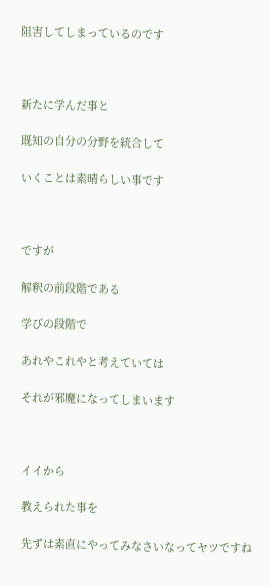阻害してしまっているのです



新たに学んだ事と

既知の自分の分野を統合して

いくことは素晴らしい事です



ですが

解釈の前段階である

学びの段階で

あれやこれやと考えていては

それが邪魔になってしまいます



イイから

教えられた事を

先ずは素直にやってみなさいなってヤツですね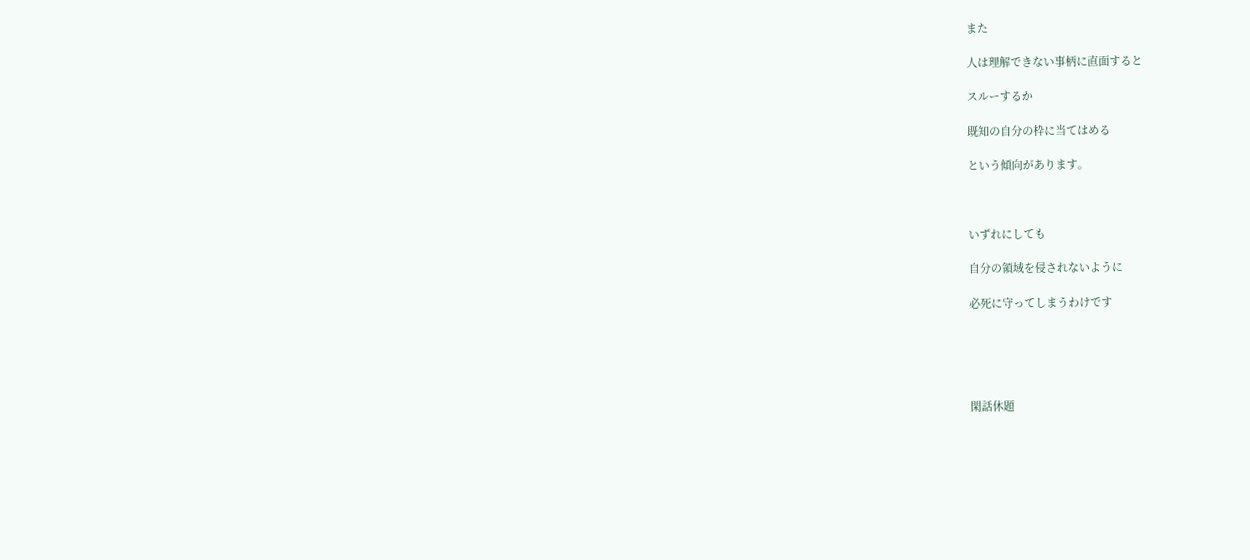また

人は理解できない事柄に直面すると

スルーするか

既知の自分の枠に当てはめる

という傾向があります。



いずれにしても

自分の領域を侵されないように

必死に守ってしまうわけです





閑話休題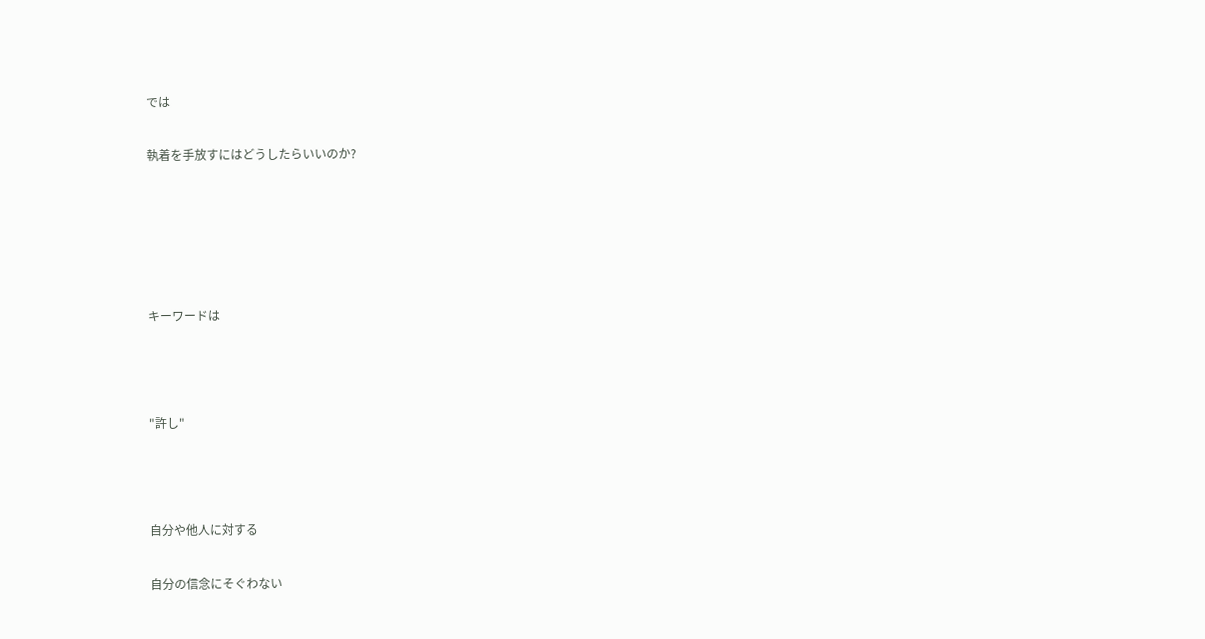では

執着を手放すにはどうしたらいいのか?





キーワードは



"許し"



自分や他人に対する

自分の信念にそぐわない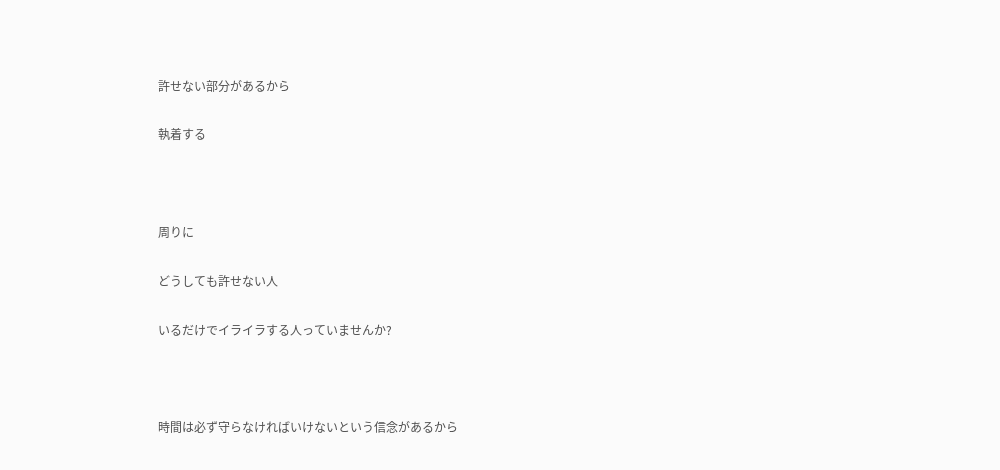許せない部分があるから

執着する



周りに

どうしても許せない人

いるだけでイライラする人っていませんか?



時間は必ず守らなければいけないという信念があるから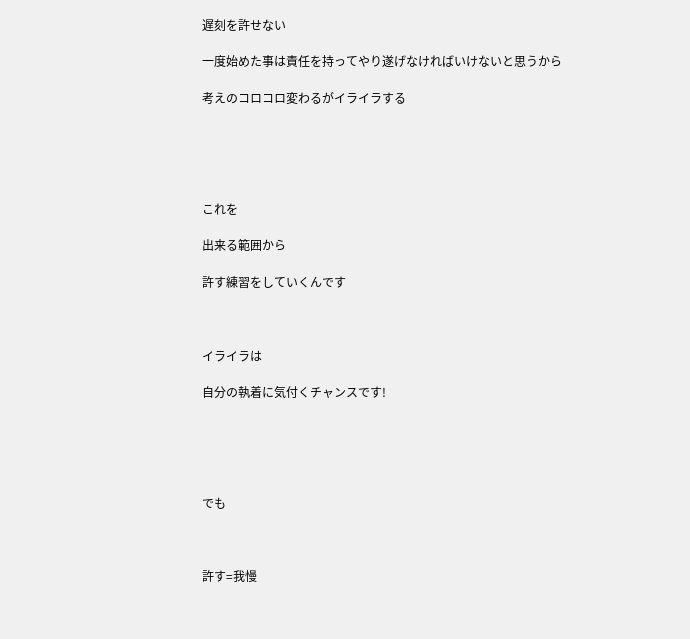遅刻を許せない

一度始めた事は責任を持ってやり遂げなければいけないと思うから

考えのコロコロ変わるがイライラする





これを

出来る範囲から

許す練習をしていくんです



イライラは

自分の執着に気付くチャンスです!





でも



許す=我慢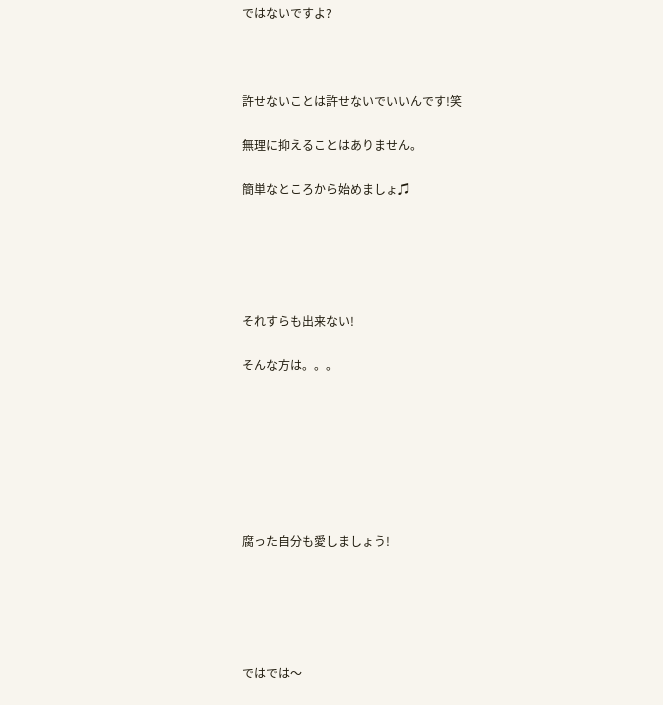ではないですよ?



許せないことは許せないでいいんです!笑

無理に抑えることはありません。

簡単なところから始めましょ♫





それすらも出来ない!

そんな方は。。。







腐った自分も愛しましょう!





ではでは〜